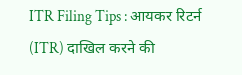ITR Filing Tips : आयकर रिटर्न (ITR) दाखिल करने की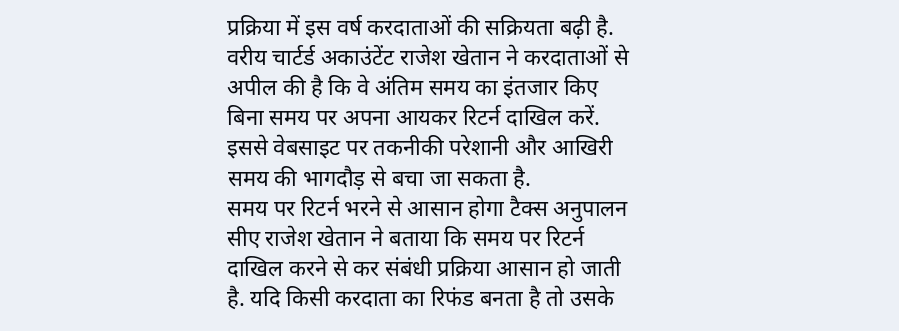प्रक्रिया में इस वर्ष करदाताओं की सक्रियता बढ़ी है. वरीय चार्टर्ड अकाउंटेंट राजेश खेतान ने करदाताओं से अपील की है कि वे अंतिम समय का इंतजार किए बिना समय पर अपना आयकर रिटर्न दाखिल करें. इससे वेबसाइट पर तकनीकी परेशानी और आखिरी समय की भागदौड़ से बचा जा सकता है.
समय पर रिटर्न भरने से आसान होगा टैक्स अनुपालन
सीए राजेश खेतान ने बताया कि समय पर रिटर्न दाखिल करने से कर संबंधी प्रक्रिया आसान हो जाती है. यदि किसी करदाता का रिफंड बनता है तो उसके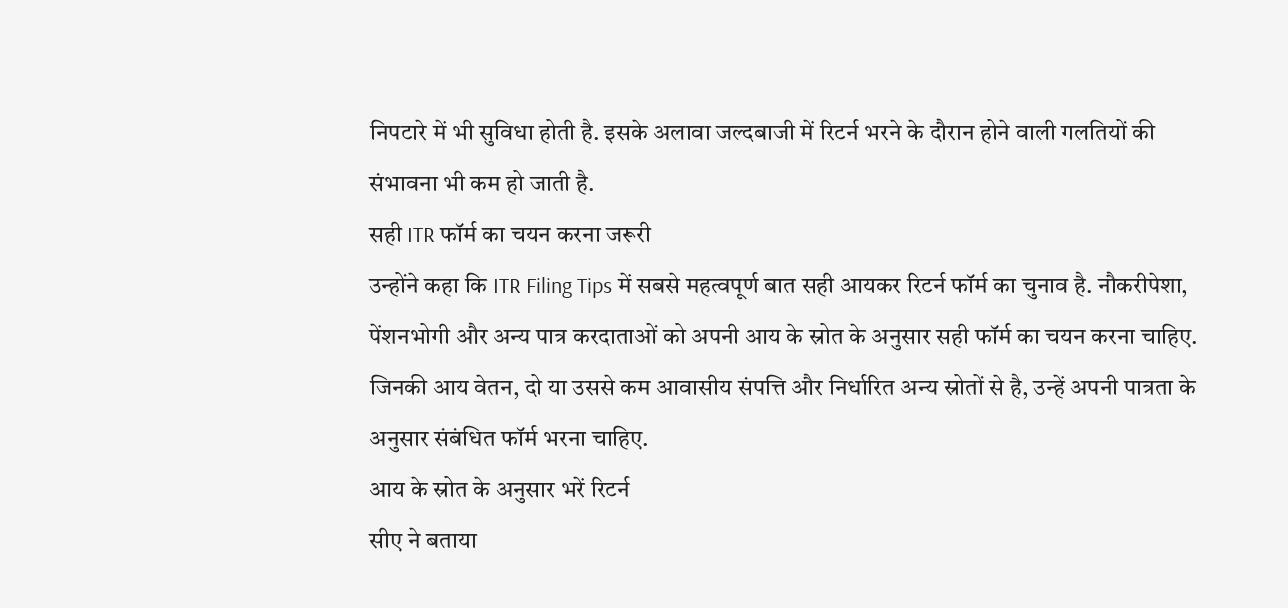निपटारे में भी सुविधा होती है. इसके अलावा जल्दबाजी में रिटर्न भरने के दौरान होने वाली गलतियों की संभावना भी कम हो जाती है.
सही ITR फॉर्म का चयन करना जरूरी
उन्होंने कहा कि ITR Filing Tips में सबसे महत्वपूर्ण बात सही आयकर रिटर्न फॉर्म का चुनाव है. नौकरीपेशा, पेंशनभोगी और अन्य पात्र करदाताओं को अपनी आय के स्रोत के अनुसार सही फॉर्म का चयन करना चाहिए. जिनकी आय वेतन, दो या उससे कम आवासीय संपत्ति और निर्धारित अन्य स्रोतों से है, उन्हें अपनी पात्रता के अनुसार संबंधित फॉर्म भरना चाहिए.
आय के स्रोत के अनुसार भरें रिटर्न
सीए ने बताया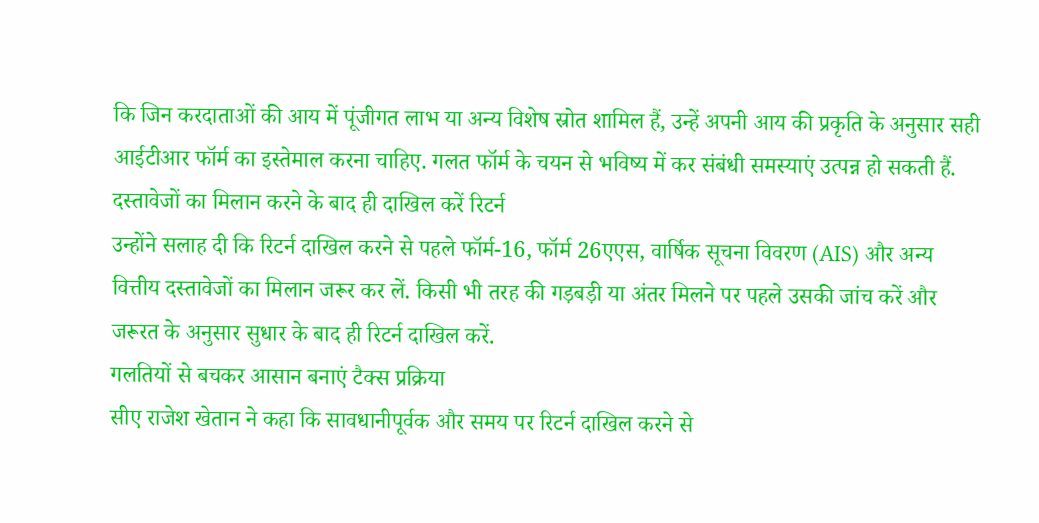कि जिन करदाताओं की आय में पूंजीगत लाभ या अन्य विशेष स्रोत शामिल हैं, उन्हें अपनी आय की प्रकृति के अनुसार सही आईटीआर फॉर्म का इस्तेमाल करना चाहिए. गलत फॉर्म के चयन से भविष्य में कर संबंधी समस्याएं उत्पन्न हो सकती हैं.
दस्तावेजों का मिलान करने के बाद ही दाखिल करें रिटर्न
उन्होंने सलाह दी कि रिटर्न दाखिल करने से पहले फॉर्म-16, फॉर्म 26एएस, वार्षिक सूचना विवरण (AIS) और अन्य वित्तीय दस्तावेजों का मिलान जरूर कर लें. किसी भी तरह की गड़बड़ी या अंतर मिलने पर पहले उसकी जांच करें और जरूरत के अनुसार सुधार के बाद ही रिटर्न दाखिल करें.
गलतियों से बचकर आसान बनाएं टैक्स प्रक्रिया
सीए राजेश खेतान ने कहा कि सावधानीपूर्वक और समय पर रिटर्न दाखिल करने से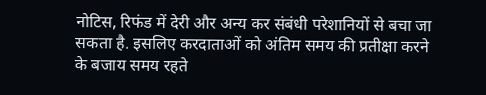नोटिस, रिफंड में देरी और अन्य कर संबंधी परेशानियों से बचा जा सकता है. इसलिए करदाताओं को अंतिम समय की प्रतीक्षा करने के बजाय समय रहते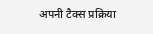अपनी टैक्स प्रक्रिया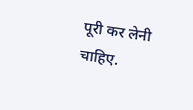पूरी कर लेनी चाहिए.